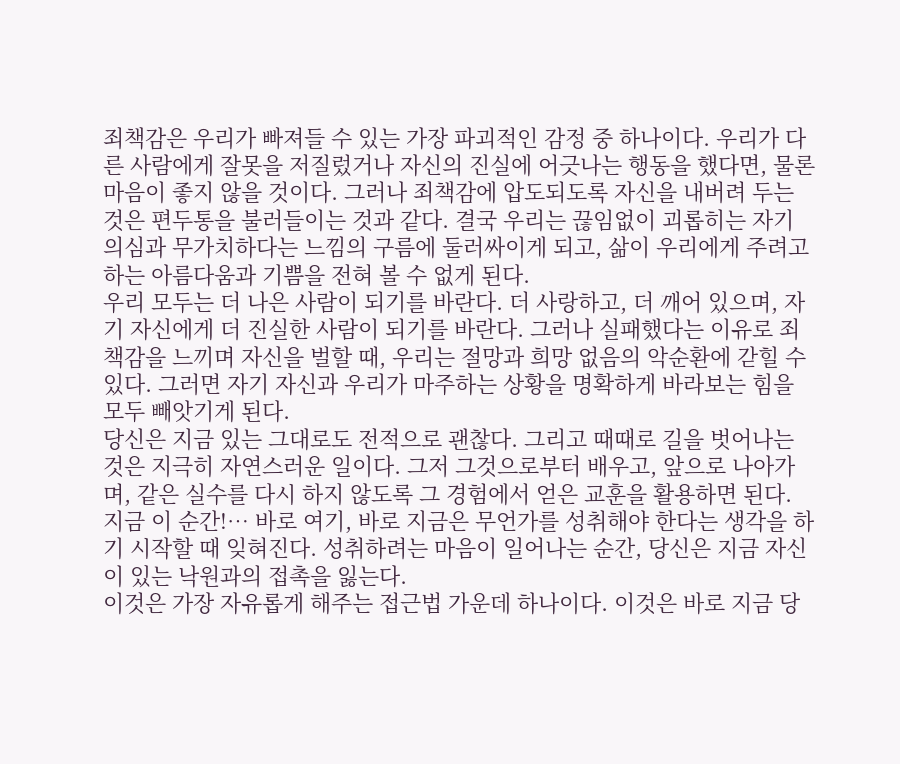죄책감은 우리가 빠져들 수 있는 가장 파괴적인 감정 중 하나이다. 우리가 다른 사람에게 잘못을 저질렀거나 자신의 진실에 어긋나는 행동을 했다면, 물론 마음이 좋지 않을 것이다. 그러나 죄책감에 압도되도록 자신을 내버려 두는 것은 편두통을 불러들이는 것과 같다. 결국 우리는 끊임없이 괴롭히는 자기 의심과 무가치하다는 느낌의 구름에 둘러싸이게 되고, 삶이 우리에게 주려고 하는 아름다움과 기쁨을 전혀 볼 수 없게 된다.
우리 모두는 더 나은 사람이 되기를 바란다. 더 사랑하고, 더 깨어 있으며, 자기 자신에게 더 진실한 사람이 되기를 바란다. 그러나 실패했다는 이유로 죄책감을 느끼며 자신을 벌할 때, 우리는 절망과 희망 없음의 악순환에 갇힐 수 있다. 그러면 자기 자신과 우리가 마주하는 상황을 명확하게 바라보는 힘을 모두 빼앗기게 된다.
당신은 지금 있는 그대로도 전적으로 괜찮다. 그리고 때때로 길을 벗어나는 것은 지극히 자연스러운 일이다. 그저 그것으로부터 배우고, 앞으로 나아가며, 같은 실수를 다시 하지 않도록 그 경험에서 얻은 교훈을 활용하면 된다.
지금 이 순간!… 바로 여기, 바로 지금은 무언가를 성취해야 한다는 생각을 하기 시작할 때 잊혀진다. 성취하려는 마음이 일어나는 순간, 당신은 지금 자신이 있는 낙원과의 접촉을 잃는다.
이것은 가장 자유롭게 해주는 접근법 가운데 하나이다. 이것은 바로 지금 당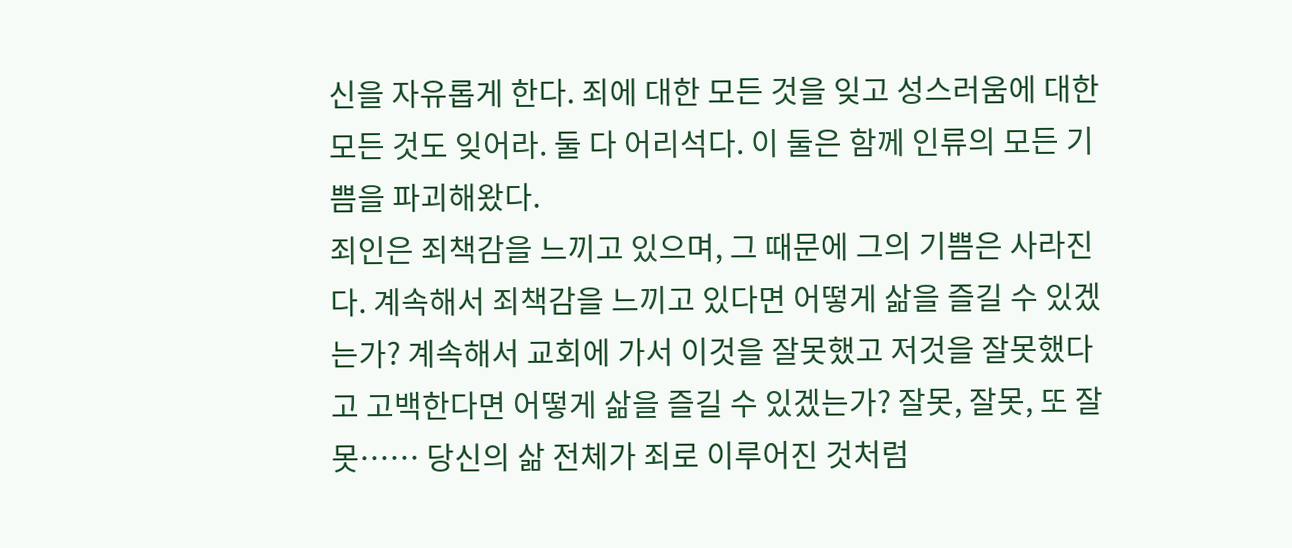신을 자유롭게 한다. 죄에 대한 모든 것을 잊고 성스러움에 대한 모든 것도 잊어라. 둘 다 어리석다. 이 둘은 함께 인류의 모든 기쁨을 파괴해왔다.
죄인은 죄책감을 느끼고 있으며, 그 때문에 그의 기쁨은 사라진다. 계속해서 죄책감을 느끼고 있다면 어떻게 삶을 즐길 수 있겠는가? 계속해서 교회에 가서 이것을 잘못했고 저것을 잘못했다고 고백한다면 어떻게 삶을 즐길 수 있겠는가? 잘못, 잘못, 또 잘못…… 당신의 삶 전체가 죄로 이루어진 것처럼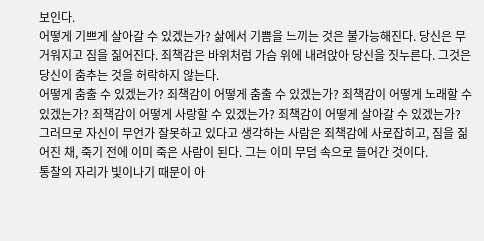보인다.
어떻게 기쁘게 살아갈 수 있겠는가? 삶에서 기쁨을 느끼는 것은 불가능해진다. 당신은 무거워지고 짐을 짊어진다. 죄책감은 바위처럼 가슴 위에 내려앉아 당신을 짓누른다. 그것은 당신이 춤추는 것을 허락하지 않는다.
어떻게 춤출 수 있겠는가? 죄책감이 어떻게 춤출 수 있겠는가? 죄책감이 어떻게 노래할 수 있겠는가? 죄책감이 어떻게 사랑할 수 있겠는가? 죄책감이 어떻게 살아갈 수 있겠는가?
그러므로 자신이 무언가 잘못하고 있다고 생각하는 사람은 죄책감에 사로잡히고, 짐을 짊어진 채, 죽기 전에 이미 죽은 사람이 된다. 그는 이미 무덤 속으로 들어간 것이다.
통찰의 자리가 빛이나기 때문이 아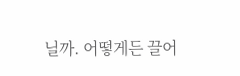닐까. 어떻게든 끌어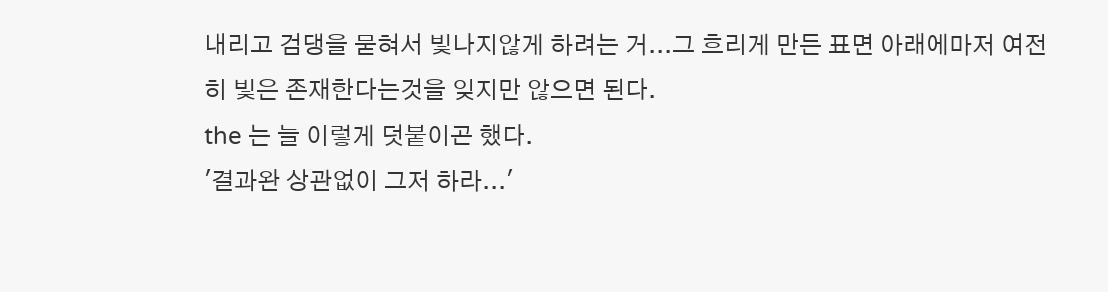내리고 검댕을 묻혀서 빛나지않게 하려는 거...그 흐리게 만든 표면 아래에마저 여전히 빛은 존재한다는것을 잊지만 않으면 된다.
the 는 늘 이렇게 덧붙이곤 했다.
'결과완 상관없이 그저 하라...'